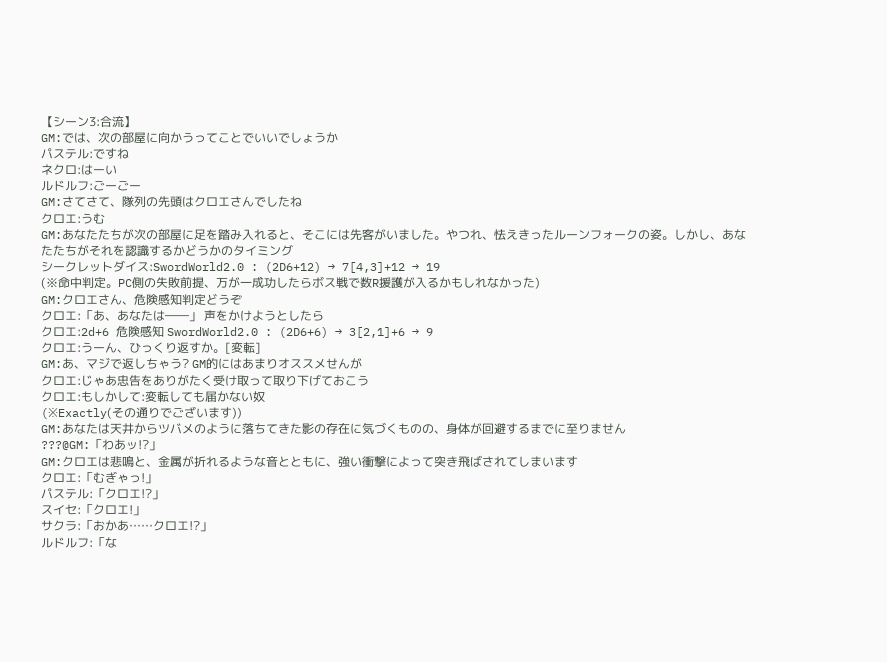【シーン3:合流】
GM:では、次の部屋に向かうってことでいいでしょうか
パステル:ですね
ネクロ:はーい
ルドルフ:ごーごー
GM:さてさて、隊列の先頭はクロエさんでしたね
クロエ:うむ
GM:あなたたちが次の部屋に足を踏み入れると、そこには先客がいました。やつれ、怯えきったルーンフォークの姿。しかし、あなたたちがそれを認識するかどうかのタイミング
シークレットダイス:SwordWorld2.0 : (2D6+12) → 7[4,3]+12 → 19
(※命中判定。PC側の失敗前提、万が一成功したらボス戦で数R援護が入るかもしれなかった)
GM:クロエさん、危険感知判定どうぞ
クロエ:「あ、あなたは――」 声をかけようとしたら
クロエ:2d+6 危険感知 SwordWorld2.0 : (2D6+6) → 3[2,1]+6 → 9
クロエ:うーん、ひっくり返すか。[変転]
GM:あ、マジで返しちゃう? GM的にはあまりオススメせんが
クロエ:じゃあ忠告をありがたく受け取って取り下げておこう
クロエ:もしかして:変転しても届かない奴
(※Exactly(その通りでございます))
GM:あなたは天井からツバメのように落ちてきた影の存在に気づくものの、身体が回避するまでに至りません
???@GM:「わあッ!?」
GM:クロエは悲鳴と、金属が折れるような音とともに、強い衝撃によって突き飛ばされてしまいます
クロエ:「むぎゃっ!」
パステル:「クロエ!?」
スイセ:「クロエ!」
サクラ:「おかあ……クロエ!?」
ルドルフ:「な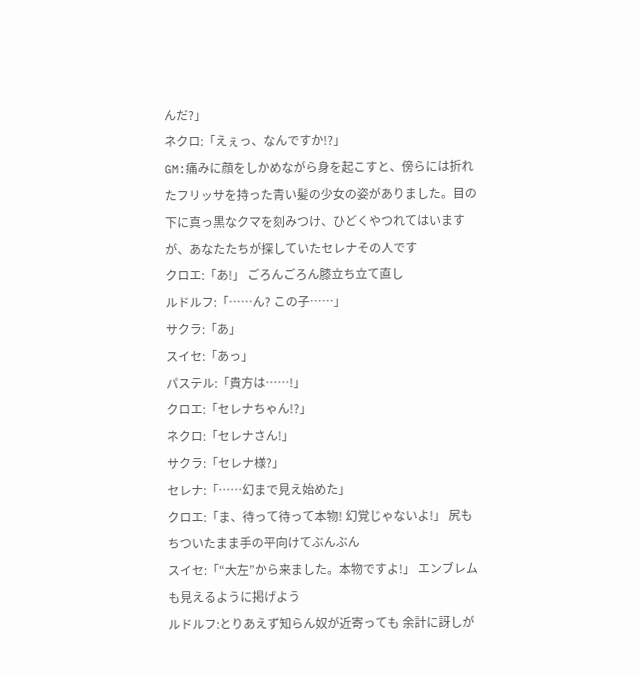んだ?」
ネクロ:「えぇっ、なんですか!?」
GM:痛みに顔をしかめながら身を起こすと、傍らには折れたフリッサを持った青い髪の少女の姿がありました。目の下に真っ黒なクマを刻みつけ、ひどくやつれてはいますが、あなたたちが探していたセレナその人です
クロエ:「あ!」 ごろんごろん膝立ち立て直し
ルドルフ:「……ん? この子……」
サクラ:「あ」
スイセ:「あっ」
パステル:「貴方は……!」
クロエ:「セレナちゃん!?」
ネクロ:「セレナさん!」
サクラ:「セレナ様?」
セレナ:「……幻まで見え始めた」
クロエ:「ま、待って待って本物! 幻覚じゃないよ!」 尻もちついたまま手の平向けてぶんぶん
スイセ:「“大左”から来ました。本物ですよ!」 エンブレムも見えるように掲げよう
ルドルフ:とりあえず知らん奴が近寄っても 余計に訝しが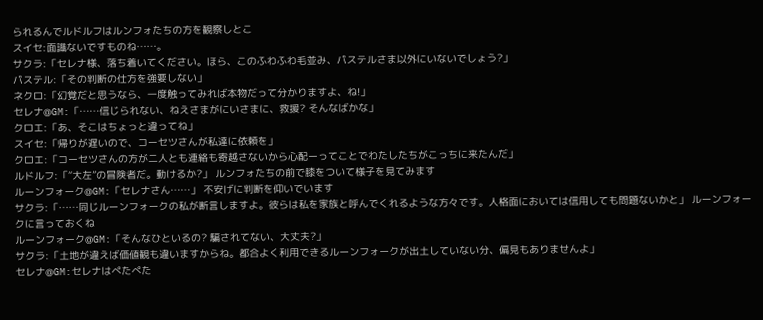られるんでルドルフはルンフォたちの方を観察しとこ
スイセ:面識ないですものね……。
サクラ:「セレナ様、落ち着いてください。ほら、このふわふわ毛並み、パステルさま以外にいないでしょう?」
パステル:「その判断の仕方を強要しない」
ネクロ:「幻覚だと思うなら、一度触ってみれば本物だって分かりますよ、ね!」
セレナ@GM:「……信じられない、ねえさまがにいさまに、救援? そんなばかな」
クロエ:「あ、そこはちょっと違ってね」
スイセ:「帰りが遅いので、コーセツさんが私達に依頼を」
クロエ:「コーセツさんの方が二人とも連絡も寄越さないから心配ーってことでわたしたちがこっちに来たんだ」
ルドルフ:「“大左”の冒険者だ。動けるか?」 ルンフォたちの前で膝をついて様子を見てみます
ルーンフォーク@GM:「セレナさん……」 不安げに判断を仰いでいます
サクラ:「……同じルーンフォークの私が断言しますよ。彼らは私を家族と呼んでくれるような方々です。人格面においては信用しても問題ないかと」 ルーンフォークに言っておくね
ルーンフォーク@GM:「そんなひといるの? 騙されてない、大丈夫?」
サクラ:「土地が違えば価値観も違いますからね。都合よく利用できるルーンフォークが出土していない分、偏見もありませんよ」
セレナ@GM:セレナはぺたぺた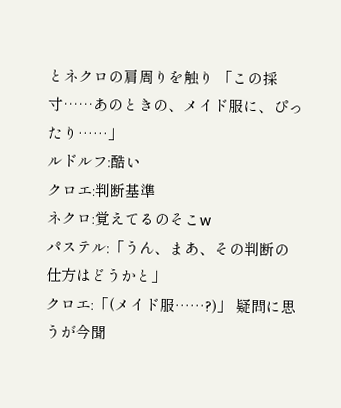とネクロの肩周りを触り 「この採寸……あのときの、メイド服に、ぴったり……」
ルドルフ:酷い
クロエ:判断基準
ネクロ:覚えてるのそこw
パステル:「うん、まあ、その判断の仕方はどうかと」
クロエ:「(メイド服……?)」 疑問に思うが今聞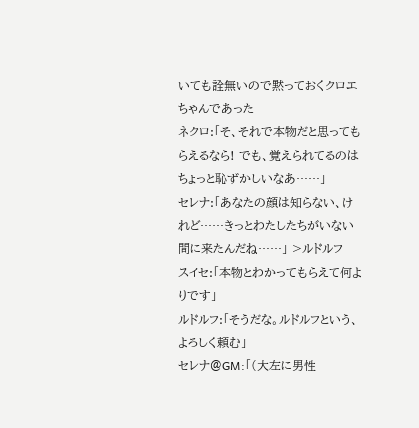いても詮無いので黙っておくクロエちゃんであった
ネクロ:「そ、それで本物だと思ってもらえるなら! でも、覚えられてるのはちょっと恥ずかしいなあ……」
セレナ:「あなたの顔は知らない、けれど……きっとわたしたちがいない間に来たんだね……」 >ルドルフ
スイセ:「本物とわかってもらえて何よりです」
ルドルフ:「そうだな。ルドルフという、よろしく頼む」
セレナ@GM:「(大左に男性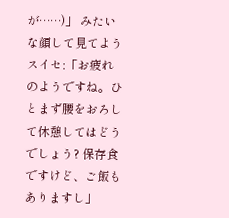が……)」 みたいな顔して見てよう
スイセ:「お疲れのようですね。ひとまず腰をおろして休憩してはどうでしょう? 保存食ですけど、ご飯もありますし」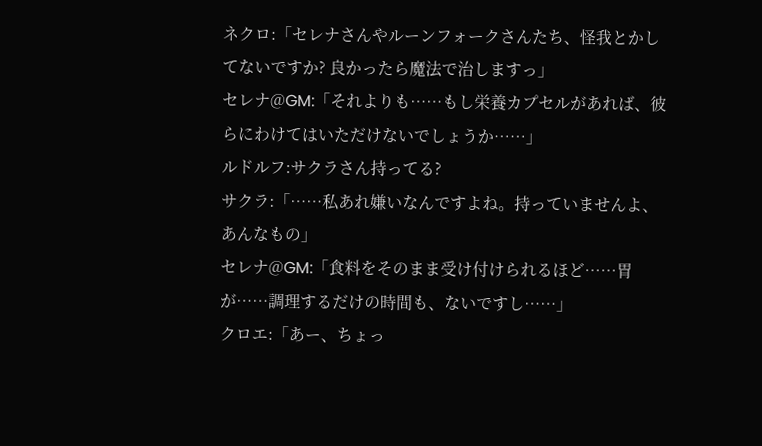ネクロ:「セレナさんやルーンフォークさんたち、怪我とかしてないですか? 良かったら魔法で治しますっ」
セレナ@GM:「それよりも……もし栄養カプセルがあれば、彼らにわけてはいただけないでしょうか……」
ルドルフ:サクラさん持ってる?
サクラ:「……私あれ嫌いなんですよね。持っていませんよ、あんなもの」
セレナ@GM:「食料をそのまま受け付けられるほど……胃が……調理するだけの時間も、ないですし……」
クロエ:「あー、ちょっ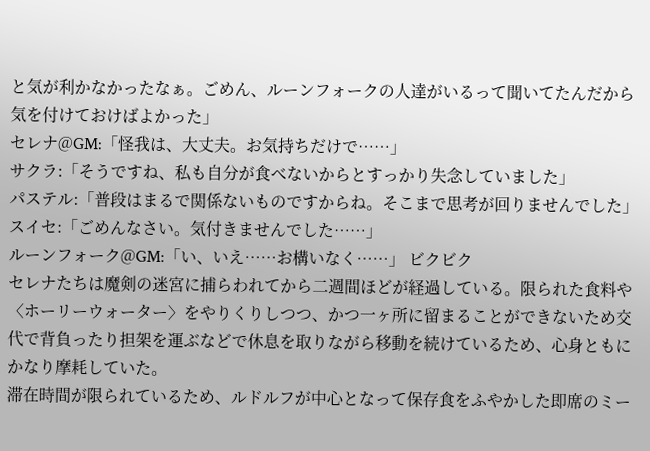と気が利かなかったなぁ。ごめん、ルーンフォークの人達がいるって聞いてたんだから気を付けておけばよかった」
セレナ@GM:「怪我は、大丈夫。お気持ちだけで……」
サクラ:「そうですね、私も自分が食べないからとすっかり失念していました」
パステル:「普段はまるで関係ないものですからね。そこまで思考が回りませんでした」
スイセ:「ごめんなさい。気付きませんでした……」
ルーンフォーク@GM:「い、いえ……お構いなく……」 ビクビク
セレナたちは魔剣の迷宮に捕らわれてから二週間ほどが経過している。限られた食料や〈ホーリーウォーター〉をやりくりしつつ、かつ一ヶ所に留まることができないため交代で背負ったり担架を運ぶなどで休息を取りながら移動を続けているため、心身ともにかなり摩耗していた。
滞在時間が限られているため、ルドルフが中心となって保存食をふやかした即席のミー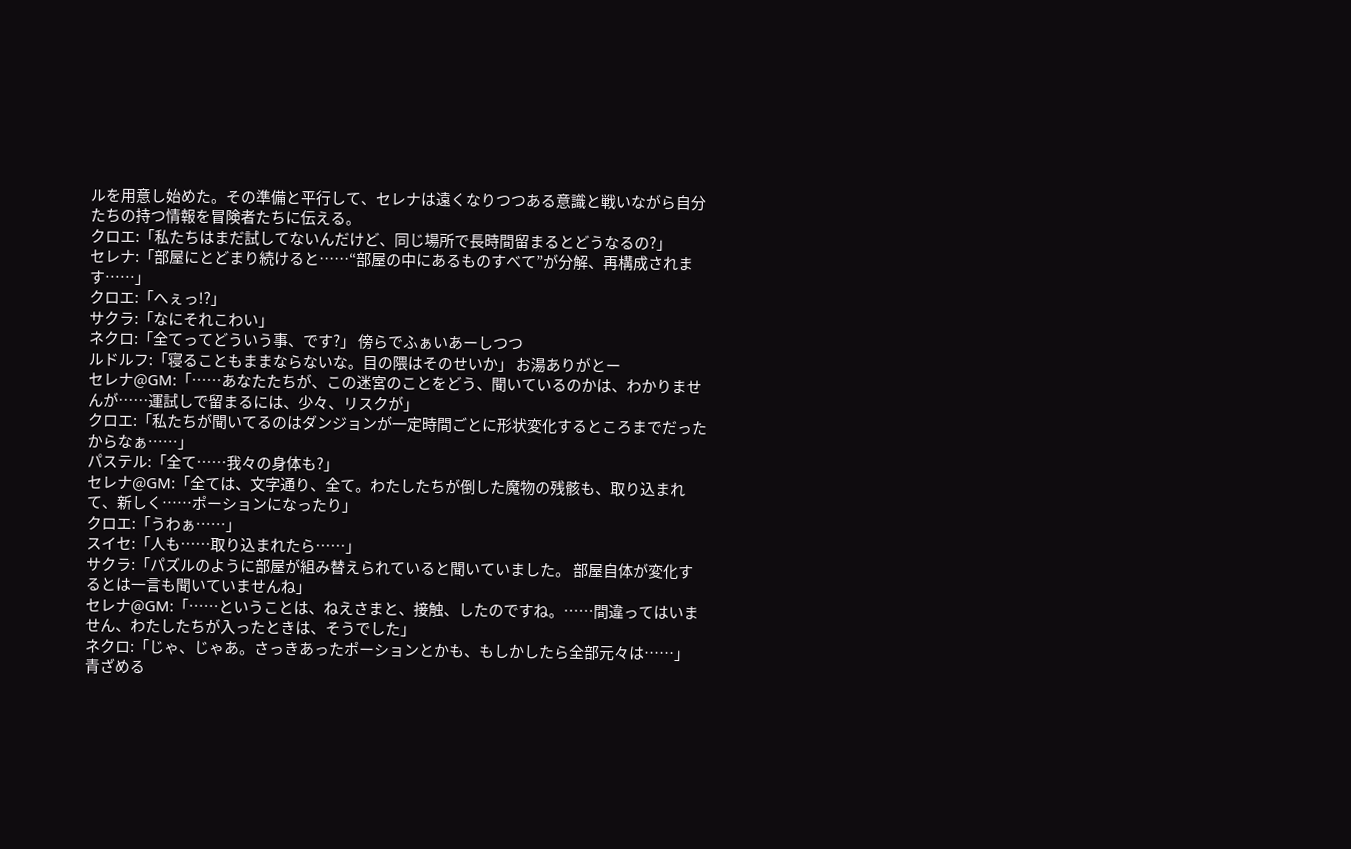ルを用意し始めた。その準備と平行して、セレナは遠くなりつつある意識と戦いながら自分たちの持つ情報を冒険者たちに伝える。
クロエ:「私たちはまだ試してないんだけど、同じ場所で長時間留まるとどうなるの?」
セレナ:「部屋にとどまり続けると……“部屋の中にあるものすべて”が分解、再構成されます……」
クロエ:「へぇっ!?」
サクラ:「なにそれこわい」
ネクロ:「全てってどういう事、です?」 傍らでふぁいあーしつつ
ルドルフ:「寝ることもままならないな。目の隈はそのせいか」 お湯ありがとー
セレナ@GM:「……あなたたちが、この迷宮のことをどう、聞いているのかは、わかりませんが……運試しで留まるには、少々、リスクが」
クロエ:「私たちが聞いてるのはダンジョンが一定時間ごとに形状変化するところまでだったからなぁ……」
パステル:「全て……我々の身体も?」
セレナ@GM:「全ては、文字通り、全て。わたしたちが倒した魔物の残骸も、取り込まれて、新しく……ポーションになったり」
クロエ:「うわぁ……」
スイセ:「人も……取り込まれたら……」
サクラ:「パズルのように部屋が組み替えられていると聞いていました。 部屋自体が変化するとは一言も聞いていませんね」
セレナ@GM:「……ということは、ねえさまと、接触、したのですね。……間違ってはいません、わたしたちが入ったときは、そうでした」
ネクロ:「じゃ、じゃあ。さっきあったポーションとかも、もしかしたら全部元々は……」 青ざめる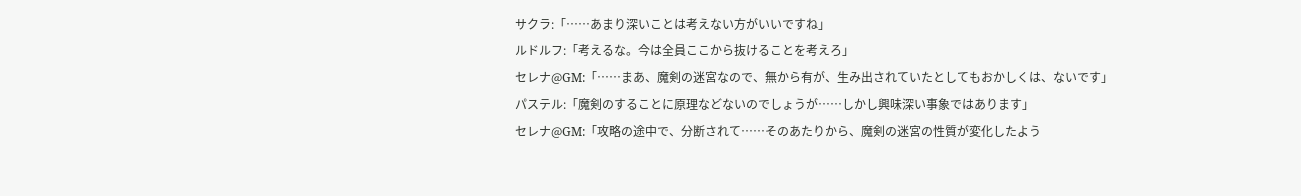サクラ:「……あまり深いことは考えない方がいいですね」
ルドルフ:「考えるな。今は全員ここから抜けることを考えろ」
セレナ@GM:「……まあ、魔剣の迷宮なので、無から有が、生み出されていたとしてもおかしくは、ないです」
パステル:「魔剣のすることに原理などないのでしょうが……しかし興味深い事象ではあります」
セレナ@GM:「攻略の途中で、分断されて……そのあたりから、魔剣の迷宮の性質が変化したよう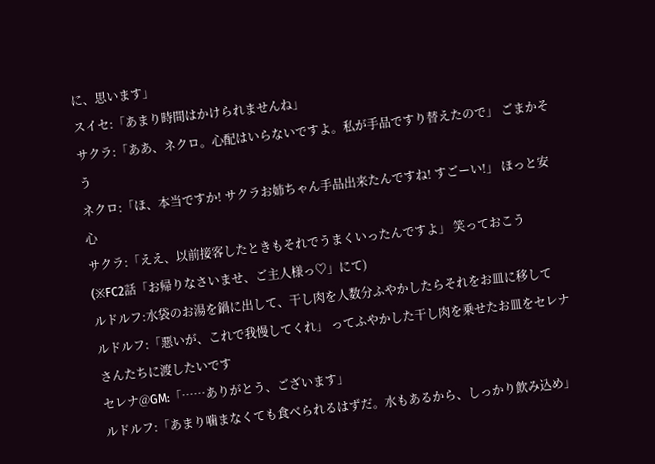に、思います」
スイセ:「あまり時間はかけられませんね」
サクラ:「ああ、ネクロ。心配はいらないですよ。私が手品ですり替えたので」 ごまかそう
ネクロ:「ほ、本当ですか! サクラお姉ちゃん手品出来たんですね! すごーい!」 ほっと安心
サクラ:「ええ、以前接客したときもそれでうまくいったんですよ」 笑っておこう
(※FC2話「お帰りなさいませ、ご主人様っ♡」にて)
ルドルフ:水袋のお湯を鍋に出して、干し肉を人数分ふやかしたらそれをお皿に移して
ルドルフ:「悪いが、これで我慢してくれ」 ってふやかした干し肉を乗せたお皿をセレナさんたちに渡したいです
セレナ@GM:「……ありがとう、ございます」
ルドルフ:「あまり噛まなくても食べられるはずだ。水もあるから、しっかり飲み込め」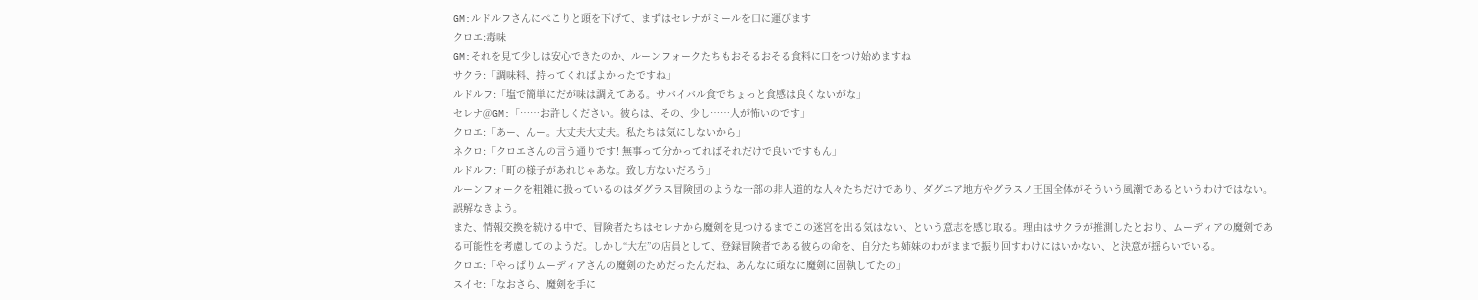GM:ルドルフさんにぺこりと頭を下げて、まずはセレナがミールを口に運びます
クロエ:毒味
GM:それを見て少しは安心できたのか、ルーンフォークたちもおそるおそる食料に口をつけ始めますね
サクラ:「調味料、持ってくればよかったですね」
ルドルフ:「塩で簡単にだが味は調えてある。サバイバル食でちょっと食感は良くないがな」
セレナ@GM:「……お許しください。彼らは、その、少し……人が怖いのです」
クロエ:「あー、んー。大丈夫大丈夫。私たちは気にしないから」
ネクロ:「クロエさんの言う通りです! 無事って分かってればそれだけで良いですもん」
ルドルフ:「町の様子があれじゃあな。致し方ないだろう」
ルーンフォークを粗雑に扱っているのはダグラス冒険団のような一部の非人道的な人々たちだけであり、ダグニア地方やグラスノ王国全体がそういう風潮であるというわけではない。誤解なきよう。
また、情報交換を続ける中で、冒険者たちはセレナから魔剣を見つけるまでこの迷宮を出る気はない、という意志を感じ取る。理由はサクラが推測したとおり、ムーディアの魔剣である可能性を考慮してのようだ。しかし“大左”の店員として、登録冒険者である彼らの命を、自分たち姉妹のわがままで振り回すわけにはいかない、と決意が揺らいでいる。
クロエ:「やっぱりムーディアさんの魔剣のためだったんだね、あんなに頑なに魔剣に固執してたの」
スイセ:「なおさら、魔剣を手に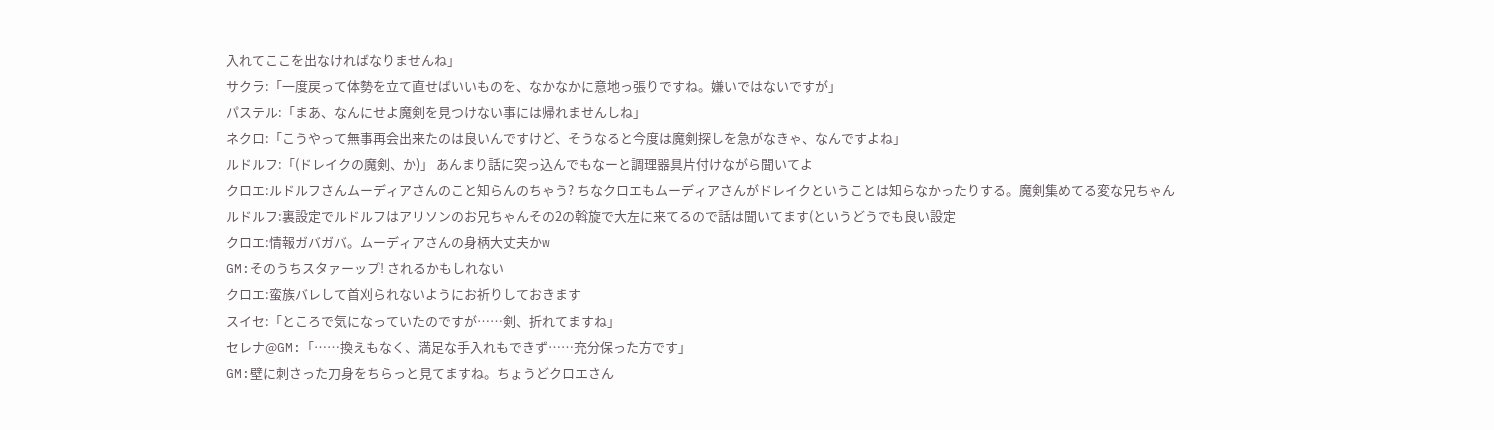入れてここを出なければなりませんね」
サクラ:「一度戻って体勢を立て直せばいいものを、なかなかに意地っ張りですね。嫌いではないですが」
パステル:「まあ、なんにせよ魔剣を見つけない事には帰れませんしね」
ネクロ:「こうやって無事再会出来たのは良いんですけど、そうなると今度は魔剣探しを急がなきゃ、なんですよね」
ルドルフ:「(ドレイクの魔剣、か)」 あんまり話に突っ込んでもなーと調理器具片付けながら聞いてよ
クロエ:ルドルフさんムーディアさんのこと知らんのちゃう? ちなクロエもムーディアさんがドレイクということは知らなかったりする。魔剣集めてる変な兄ちゃん
ルドルフ:裏設定でルドルフはアリソンのお兄ちゃんその2の斡旋で大左に来てるので話は聞いてます(というどうでも良い設定
クロエ:情報ガバガバ。ムーディアさんの身柄大丈夫かw
GM:そのうちスタァーップ! されるかもしれない
クロエ:蛮族バレして首刈られないようにお祈りしておきます
スイセ:「ところで気になっていたのですが……剣、折れてますね」
セレナ@GM:「……換えもなく、満足な手入れもできず……充分保った方です」
GM:壁に刺さった刀身をちらっと見てますね。ちょうどクロエさん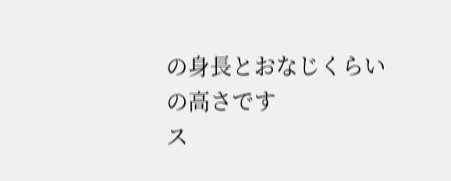の身長とおなじくらいの高さです
ス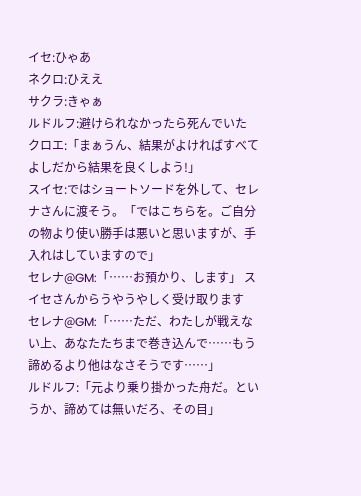イセ:ひゃあ
ネクロ:ひええ
サクラ:きゃぁ
ルドルフ:避けられなかったら死んでいた
クロエ:「まぁうん、結果がよければすべてよしだから結果を良くしよう!」
スイセ:ではショートソードを外して、セレナさんに渡そう。「ではこちらを。ご自分の物より使い勝手は悪いと思いますが、手入れはしていますので」
セレナ@GM:「……お預かり、します」 スイセさんからうやうやしく受け取ります
セレナ@GM:「……ただ、わたしが戦えない上、あなたたちまで巻き込んで……もう諦めるより他はなさそうです……」
ルドルフ:「元より乗り掛かった舟だ。というか、諦めては無いだろ、その目」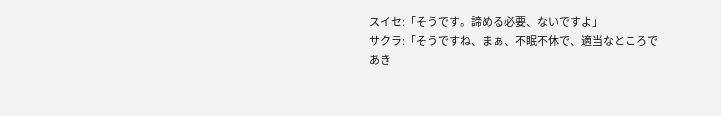スイセ:「そうです。諦める必要、ないですよ」
サクラ:「そうですね、まぁ、不眠不休で、適当なところであき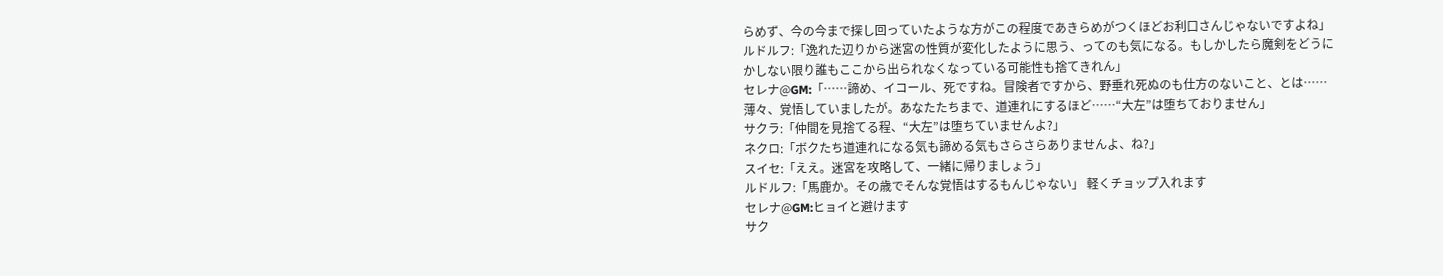らめず、今の今まで探し回っていたような方がこの程度であきらめがつくほどお利口さんじゃないですよね」
ルドルフ:「逸れた辺りから迷宮の性質が変化したように思う、ってのも気になる。もしかしたら魔剣をどうにかしない限り誰もここから出られなくなっている可能性も捨てきれん」
セレナ@GM:「……諦め、イコール、死ですね。冒険者ですから、野垂れ死ぬのも仕方のないこと、とは……薄々、覚悟していましたが。あなたたちまで、道連れにするほど……“大左”は堕ちておりません」
サクラ:「仲間を見捨てる程、“大左”は堕ちていませんよ?」
ネクロ:「ボクたち道連れになる気も諦める気もさらさらありませんよ、ね?」
スイセ:「ええ。迷宮を攻略して、一緒に帰りましょう」
ルドルフ:「馬鹿か。その歳でそんな覚悟はするもんじゃない」 軽くチョップ入れます
セレナ@GM:ヒョイと避けます
サク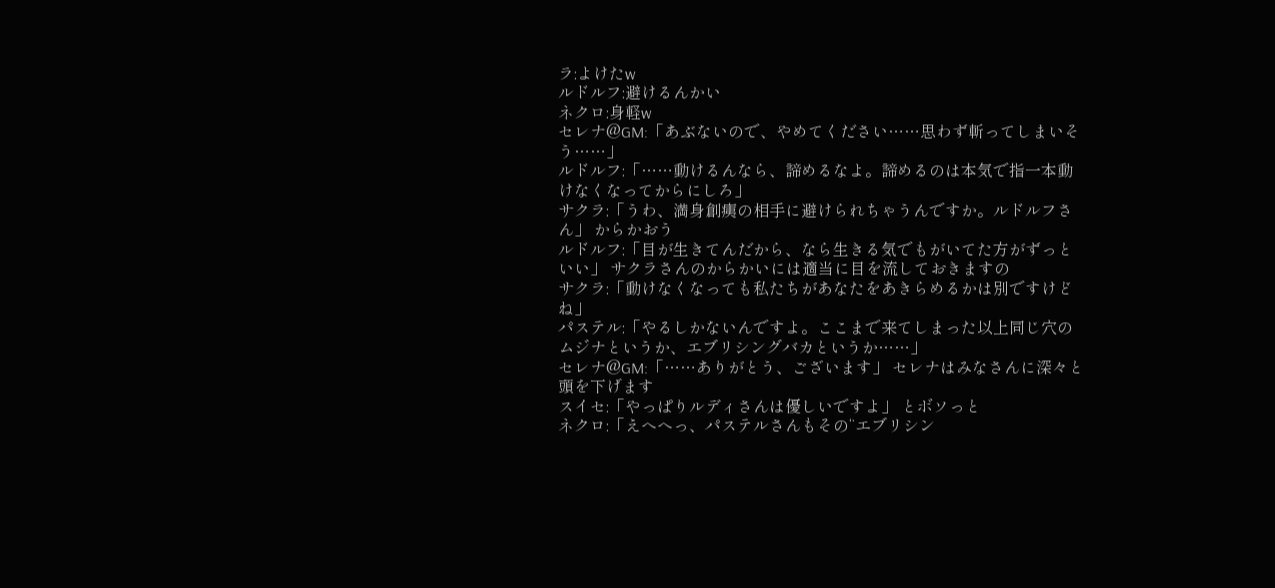ラ:よけたw
ルドルフ:避けるんかい
ネクロ:身軽w
セレナ@GM:「あぶないので、やめてください……思わず斬ってしまいそう……」
ルドルフ:「……動けるんなら、諦めるなよ。諦めるのは本気で指一本動けなくなってからにしろ」
サクラ:「うわ、満身創痍の相手に避けられちゃうんですか。ルドルフさん」 からかおう
ルドルフ:「目が生きてんだから、なら生きる気でもがいてた方がずっといい」 サクラさんのからかいには適当に目を流しておきますの
サクラ:「動けなくなっても私たちがあなたをあきらめるかは別ですけどね」
パステル:「やるしかないんですよ。ここまで来てしまった以上同じ穴のムジナというか、エブリシングバカというか……」
セレナ@GM:「……ありがとう、ございます」 セレナはみなさんに深々と頭を下げます
スイセ:「やっぱりルディさんは優しいですよ」 とボソっと
ネクロ:「えへへっ、パステルさんもその“エブリシン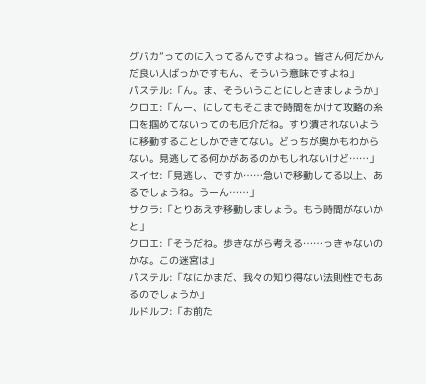グバカ”ってのに入ってるんですよねっ。皆さん何だかんだ良い人ばっかですもん、そういう意味ですよね」
パステル:「ん。ま、そういうことにしときましょうか」
クロエ:「んー、にしてもそこまで時間をかけて攻略の糸口を掴めてないってのも厄介だね。すり潰されないように移動することしかできてない。どっちが奥かもわからない。見逃してる何かがあるのかもしれないけど……」
スイセ:「見逃し、ですか……急いで移動してる以上、あるでしょうね。うーん……」
サクラ:「とりあえず移動しましょう。もう時間がないかと」
クロエ:「そうだね。歩きながら考える……っきゃないのかな。この迷宮は」
パステル:「なにかまだ、我々の知り得ない法則性でもあるのでしょうか」
ルドルフ:「お前た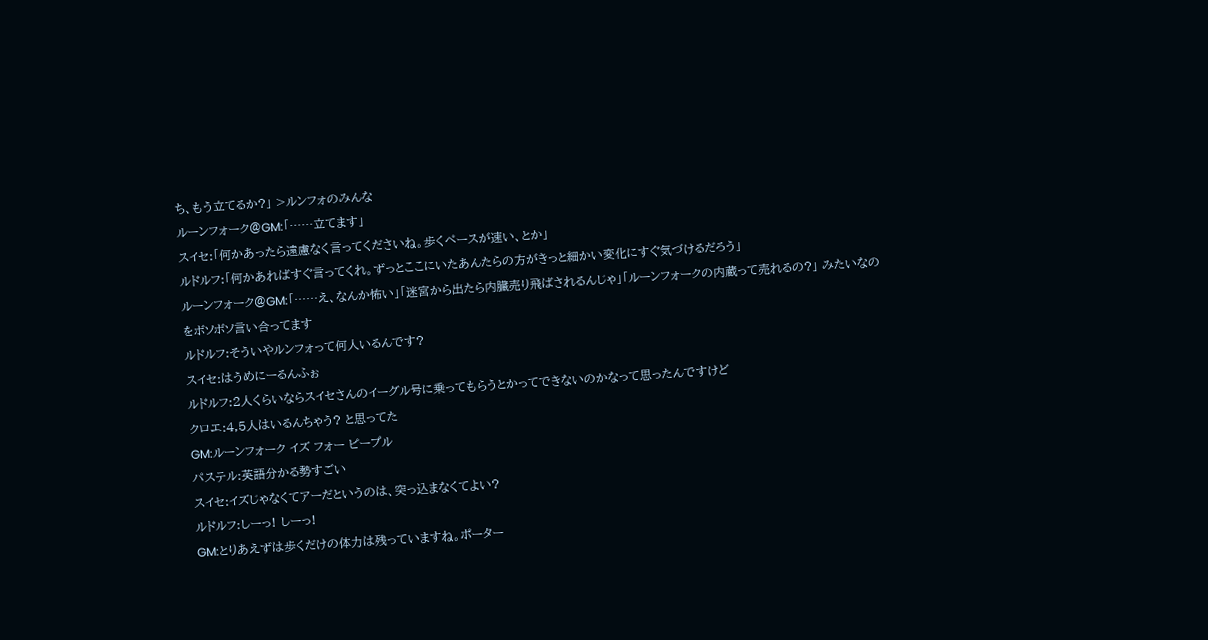ち、もう立てるか?」 >ルンフォのみんな
ルーンフォーク@GM:「……立てます」
スイセ:「何かあったら遠慮なく言ってくださいね。歩くペースが速い、とか」
ルドルフ:「何かあればすぐ言ってくれ。ずっとここにいたあんたらの方がきっと細かい変化にすぐ気づけるだろう」
ルーンフォーク@GM:「……え、なんか怖い」「迷宮から出たら内臓売り飛ばされるんじゃ」「ルーンフォークの内蔵って売れるの?」 みたいなのをボソボソ言い合ってます
ルドルフ:そういやルンフォって何人いるんです?
スイセ:はうめにーるんふぉ
ルドルフ:2人くらいならスイセさんのイーグル号に乗ってもらうとかってできないのかなって思ったんですけど
クロエ:4,5人はいるんちゃう? と思ってた
GM:ルーンフォーク イズ フォー ピープル
パステル:英語分かる勢すごい
スイセ:イズじゃなくてアーだというのは、突っ込まなくてよい?
ルドルフ:しーっ! しーっ!
GM:とりあえずは歩くだけの体力は残っていますね。ポーター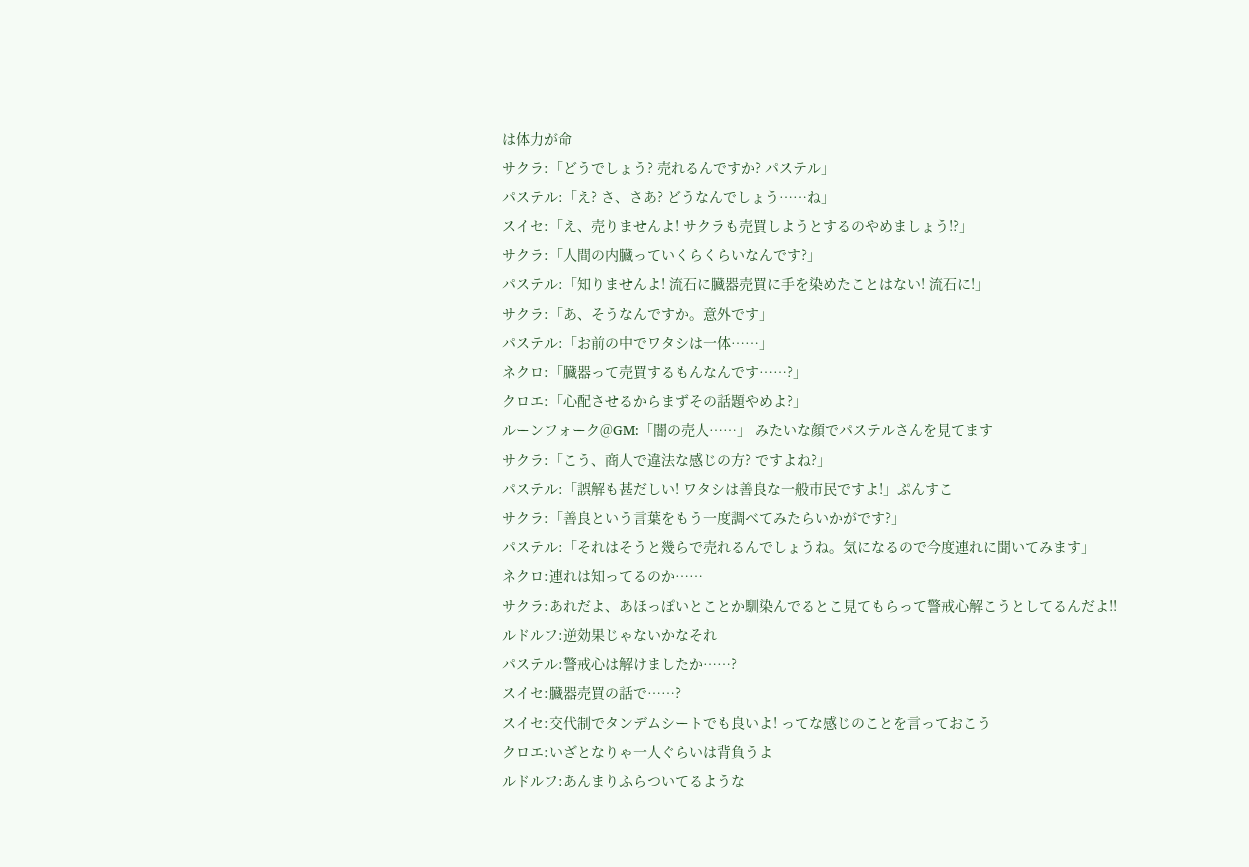は体力が命
サクラ:「どうでしょう? 売れるんですか? パステル」
パステル:「え? さ、さあ? どうなんでしょう……ね」
スイセ:「え、売りませんよ! サクラも売買しようとするのやめましょう!?」
サクラ:「人間の内臓っていくらくらいなんです?」
パステル:「知りませんよ! 流石に臓器売買に手を染めたことはない! 流石に!」
サクラ:「あ、そうなんですか。意外です」
パステル:「お前の中でワタシは一体……」
ネクロ:「臓器って売買するもんなんです……?」
クロエ:「心配させるからまずその話題やめよ?」
ルーンフォーク@GM:「闇の売人……」 みたいな顔でパステルさんを見てます
サクラ:「こう、商人で違法な感じの方? ですよね?」
パステル:「誤解も甚だしい! ワタシは善良な一般市民ですよ!」ぷんすこ
サクラ:「善良という言葉をもう一度調べてみたらいかがです?」
パステル:「それはそうと幾らで売れるんでしょうね。気になるので今度連れに聞いてみます」
ネクロ:連れは知ってるのか……
サクラ:あれだよ、あほっぽいとことか馴染んでるとこ見てもらって警戒心解こうとしてるんだよ!!
ルドルフ:逆効果じゃないかなそれ
パステル:警戒心は解けましたか……?
スイセ:臓器売買の話で……?
スイセ:交代制でタンデムシートでも良いよ! ってな感じのことを言っておこう
クロエ:いざとなりゃ一人ぐらいは背負うよ
ルドルフ:あんまりふらついてるような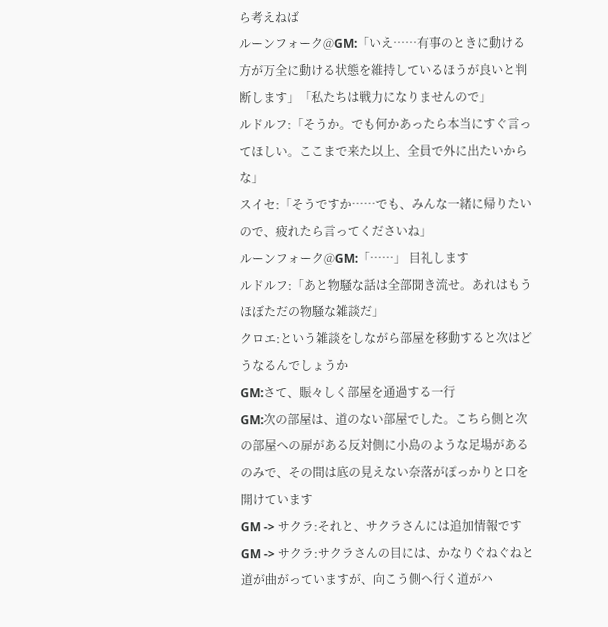ら考えねば
ルーンフォーク@GM:「いえ……有事のときに動ける方が万全に動ける状態を維持しているほうが良いと判断します」「私たちは戦力になりませんので」
ルドルフ:「そうか。でも何かあったら本当にすぐ言ってほしい。ここまで来た以上、全員で外に出たいからな」
スイセ:「そうですか……でも、みんな一緒に帰りたいので、疲れたら言ってくださいね」
ルーンフォーク@GM:「……」 目礼します
ルドルフ:「あと物騒な話は全部聞き流せ。あれはもうほぼただの物騒な雑談だ」
クロエ:という雑談をしながら部屋を移動すると次はどうなるんでしょうか
GM:さて、賑々しく部屋を通過する一行
GM:次の部屋は、道のない部屋でした。こちら側と次の部屋への扉がある反対側に小島のような足場があるのみで、その間は底の見えない奈落がぽっかりと口を開けています
GM -> サクラ:それと、サクラさんには追加情報です
GM -> サクラ:サクラさんの目には、かなりぐねぐねと道が曲がっていますが、向こう側へ行く道がハ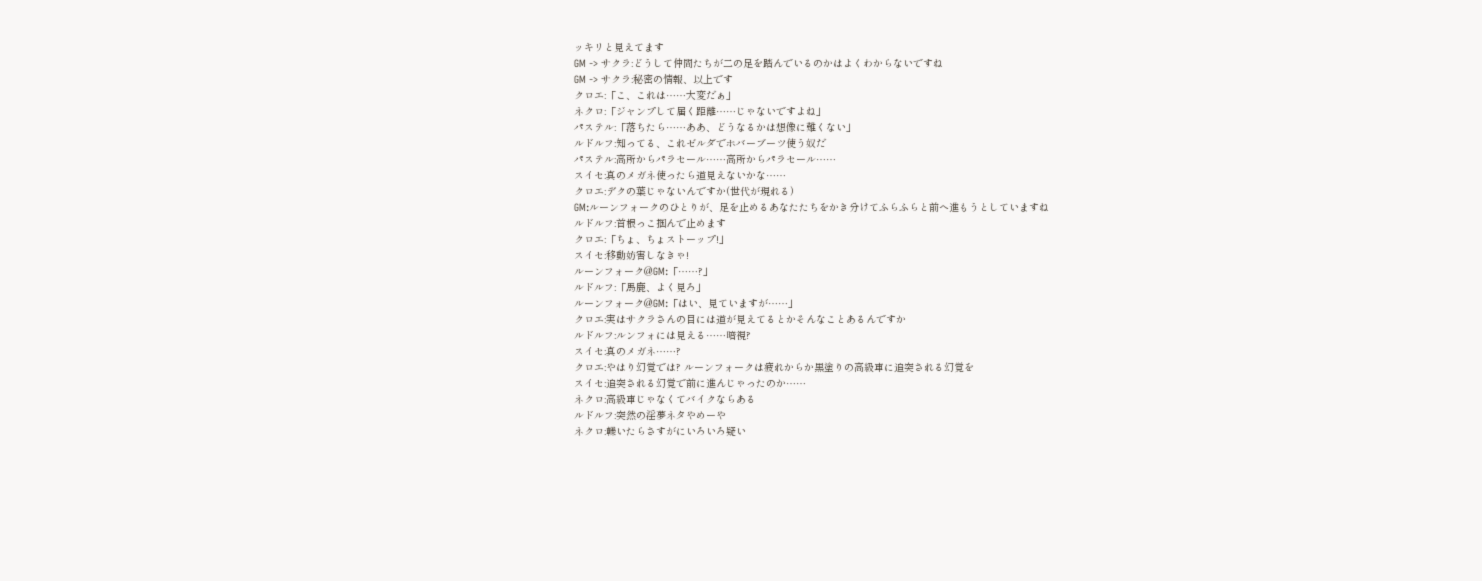ッキリと見えてます
GM -> サクラ:どうして仲間たちが二の足を踏んでいるのかはよくわからないですね
GM -> サクラ:秘密の情報、以上です
クロエ:「こ、これは……大変だぁ」
ネクロ:「ジャンプして届く距離……じゃないですよね」
パステル:「落ちたら……ああ、どうなるかは想像に難くない」
ルドルフ:知ってる、これゼルダでホバーブーツ使う奴だ
パステル:高所からパラセール……高所からパラセール……
スイセ:真のメガネ使ったら道見えないかな……
クロエ:デクの葉じゃないんですか(世代が現れる)
GM:ルーンフォークのひとりが、足を止めるあなたたちをかき分けてふらふらと前へ進もうとしていますね
ルドルフ:首根っこ掴んで止めます
クロエ:「ちょ、ちょストーップ!」
スイセ:移動妨害しなきゃ!
ルーンフォーク@GM:「……?」
ルドルフ:「馬鹿、よく見ろ」
ルーンフォーク@GM:「はい、見ていますが……」
クロエ:実はサクラさんの目には道が見えてるとかそんなことあるんですか
ルドルフ:ルンフォには見える……暗視?
スイセ:真のメガネ……?
クロエ:やはり幻覚では? ルーンフォークは疲れからか黒塗りの高級車に追突される幻覚を
スイセ:追突される幻覚で前に進んじゃったのか……
ネクロ:高級車じゃなくてバイクならある
ルドルフ:突然の淫夢ネタやめーや
ネクロ:轢いたらさすがにいろいろ疑い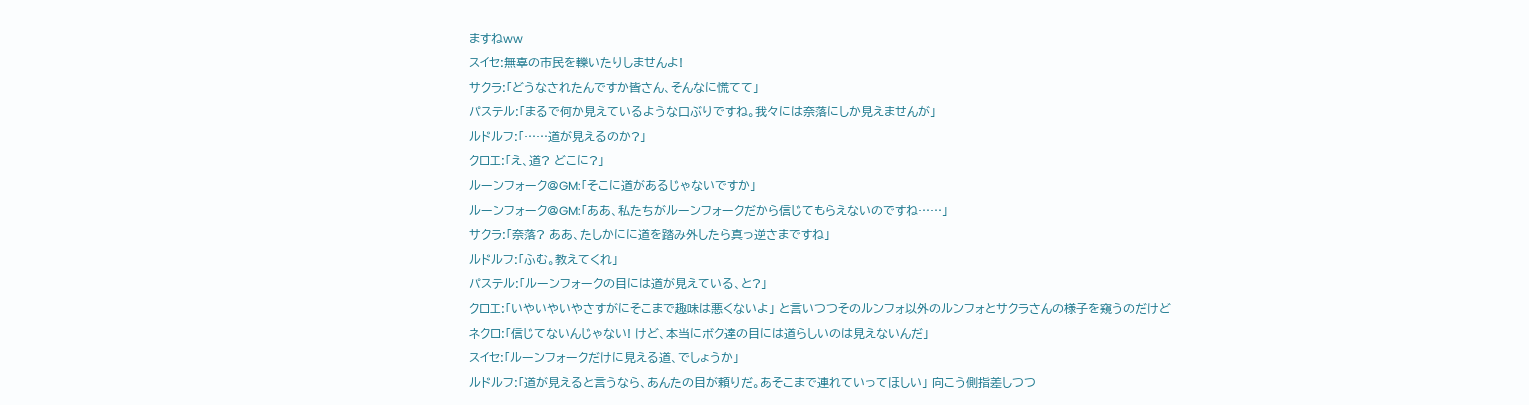ますねww
スイセ:無辜の市民を轢いたりしませんよ!
サクラ:「どうなされたんですか皆さん、そんなに慌てて」
パステル:「まるで何か見えているような口ぶりですね。我々には奈落にしか見えませんが」
ルドルフ:「……道が見えるのか?」
クロエ:「え、道? どこに?」
ルーンフォーク@GM:「そこに道があるじゃないですか」
ルーンフォーク@GM:「ああ、私たちがルーンフォークだから信じてもらえないのですね……」
サクラ:「奈落? ああ、たしかにに道を踏み外したら真っ逆さまですね」
ルドルフ:「ふむ。教えてくれ」
パステル:「ルーンフォークの目には道が見えている、と?」
クロエ:「いやいやいやさすがにそこまで趣味は悪くないよ」 と言いつつそのルンフォ以外のルンフォとサクラさんの様子を窺うのだけど
ネクロ:「信じてないんじゃない! けど、本当にボク達の目には道らしいのは見えないんだ」
スイセ:「ルーンフォークだけに見える道、でしょうか」
ルドルフ:「道が見えると言うなら、あんたの目が頼りだ。あそこまで連れていってほしい」 向こう側指差しつつ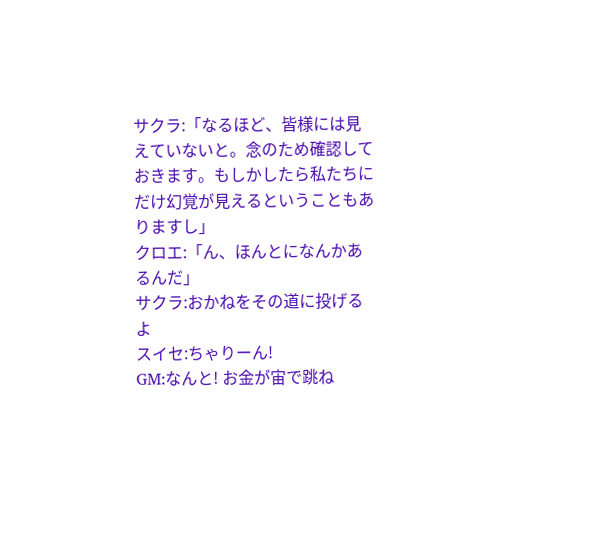サクラ:「なるほど、皆様には見えていないと。念のため確認しておきます。もしかしたら私たちにだけ幻覚が見えるということもありますし」
クロエ:「ん、ほんとになんかあるんだ」
サクラ:おかねをその道に投げるよ
スイセ:ちゃりーん!
GM:なんと! お金が宙で跳ね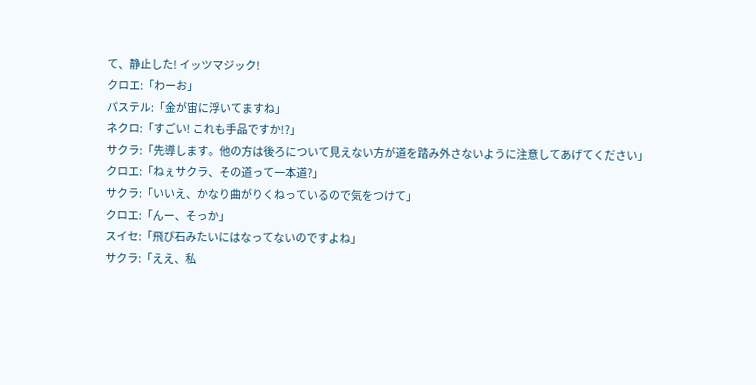て、静止した! イッツマジック!
クロエ:「わーお」
パステル:「金が宙に浮いてますね」
ネクロ:「すごい! これも手品ですか!?」
サクラ:「先導します。他の方は後ろについて見えない方が道を踏み外さないように注意してあげてください」
クロエ:「ねぇサクラ、その道って一本道?」
サクラ:「いいえ、かなり曲がりくねっているので気をつけて」
クロエ:「んー、そっか」
スイセ:「飛び石みたいにはなってないのですよね」
サクラ:「ええ、私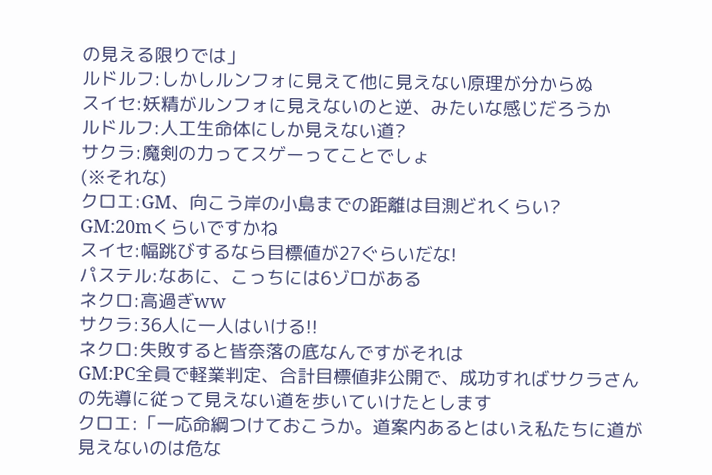の見える限りでは」
ルドルフ:しかしルンフォに見えて他に見えない原理が分からぬ
スイセ:妖精がルンフォに見えないのと逆、みたいな感じだろうか
ルドルフ:人工生命体にしか見えない道?
サクラ:魔剣の力ってスゲーってことでしょ
(※それな)
クロエ:GM、向こう岸の小島までの距離は目測どれくらい?
GM:20mくらいですかね
スイセ:幅跳びするなら目標値が27ぐらいだな!
パステル:なあに、こっちには6ゾロがある
ネクロ:高過ぎww
サクラ:36人に一人はいける!!
ネクロ:失敗すると皆奈落の底なんですがそれは
GM:PC全員で軽業判定、合計目標値非公開で、成功すればサクラさんの先導に従って見えない道を歩いていけたとします
クロエ:「一応命綱つけておこうか。道案内あるとはいえ私たちに道が見えないのは危な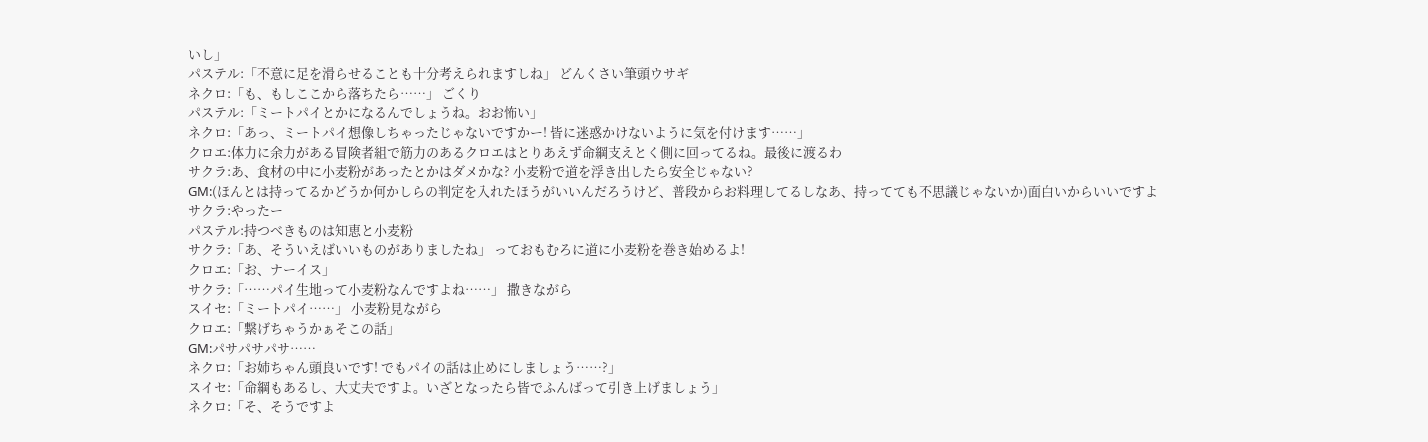いし」
パステル:「不意に足を滑らせることも十分考えられますしね」 どんくさい筆頭ウサギ
ネクロ:「も、もしここから落ちたら……」 ごくり
パステル:「ミートパイとかになるんでしょうね。おお怖い」
ネクロ:「あっ、ミートパイ想像しちゃったじゃないですかー! 皆に迷惑かけないように気を付けます……」
クロエ:体力に余力がある冒険者組で筋力のあるクロエはとりあえず命綱支えとく側に回ってるね。最後に渡るわ
サクラ:あ、食材の中に小麦粉があったとかはダメかな? 小麦粉で道を浮き出したら安全じゃない?
GM:(ほんとは持ってるかどうか何かしらの判定を入れたほうがいいんだろうけど、普段からお料理してるしなあ、持ってても不思議じゃないか)面白いからいいですよ
サクラ:やったー
パステル:持つべきものは知恵と小麦粉
サクラ:「あ、そういえばいいものがありましたね」 っておもむろに道に小麦粉を巻き始めるよ!
クロエ:「お、ナーイス」
サクラ:「……パイ生地って小麦粉なんですよね……」 撒きながら
スイセ:「ミートパイ……」 小麦粉見ながら
クロエ:「繋げちゃうかぁそこの話」
GM:パサパサパサ……
ネクロ:「お姉ちゃん頭良いです! でもパイの話は止めにしましょう……?」
スイセ:「命綱もあるし、大丈夫ですよ。いざとなったら皆でふんばって引き上げましょう」
ネクロ:「そ、そうですよ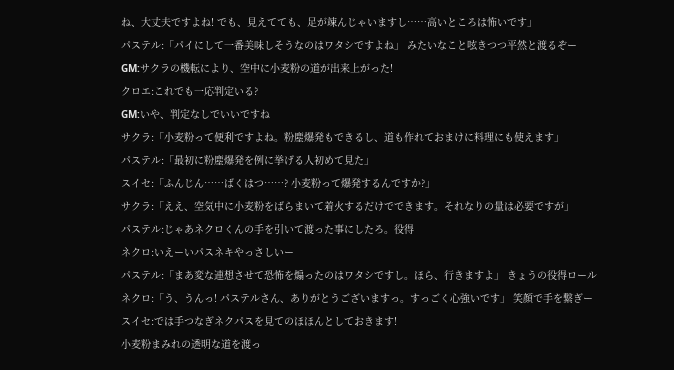ね、大丈夫ですよね! でも、見えてても、足が竦んじゃいますし……高いところは怖いです」
パステル:「パイにして一番美味しそうなのはワタシですよね」 みたいなこと呟きつつ平然と渡るぞー
GM:サクラの機転により、空中に小麦粉の道が出来上がった!
クロエ:これでも一応判定いる?
GM:いや、判定なしでいいですね
サクラ:「小麦粉って便利ですよね。粉塵爆発もできるし、道も作れておまけに料理にも使えます」
パステル:「最初に粉塵爆発を例に挙げる人初めて見た」
スイセ:「ふんじん……ばくはつ……? 小麦粉って爆発するんですか?」
サクラ:「ええ、空気中に小麦粉をばらまいて着火するだけでできます。それなりの量は必要ですが」
パステル:じゃあネクロくんの手を引いて渡った事にしたろ。役得
ネクロ:いえーいパスネキやっさしいー
パステル:「まあ変な連想させて恐怖を煽ったのはワタシですし。ほら、行きますよ」 きょうの役得ロール
ネクロ:「う、うんっ! パステルさん、ありがとうございますっ。すっごく心強いです」 笑顔で手を繋ぎー
スイセ:では手つなぎネクパスを見てのほほんとしておきます!
小麦粉まみれの透明な道を渡っ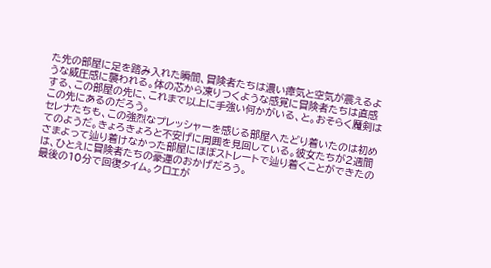た先の部屋に足を踏み入れた瞬間、冒険者たちは濃い瘴気と空気が震えるような威圧感に襲われる。体の芯から凍りつくような感覚に冒険者たちは直感する、この部屋の先に、これまで以上に手強い何かがいる、と。おそらく魔剣はこの先にあるのだろう。
セレナたちも、この強烈なプレッシャーを感じる部屋へたどり着いたのは初めてのようだ。きょろきょろと不安げに周囲を見回している。彼女たちが2週間さまよって辿り着けなかった部屋にほぼストレートで辿り着くことができたのは、ひとえに冒険者たちの豪運のおかげだろう。
最後の10分で回復タイム。クロエが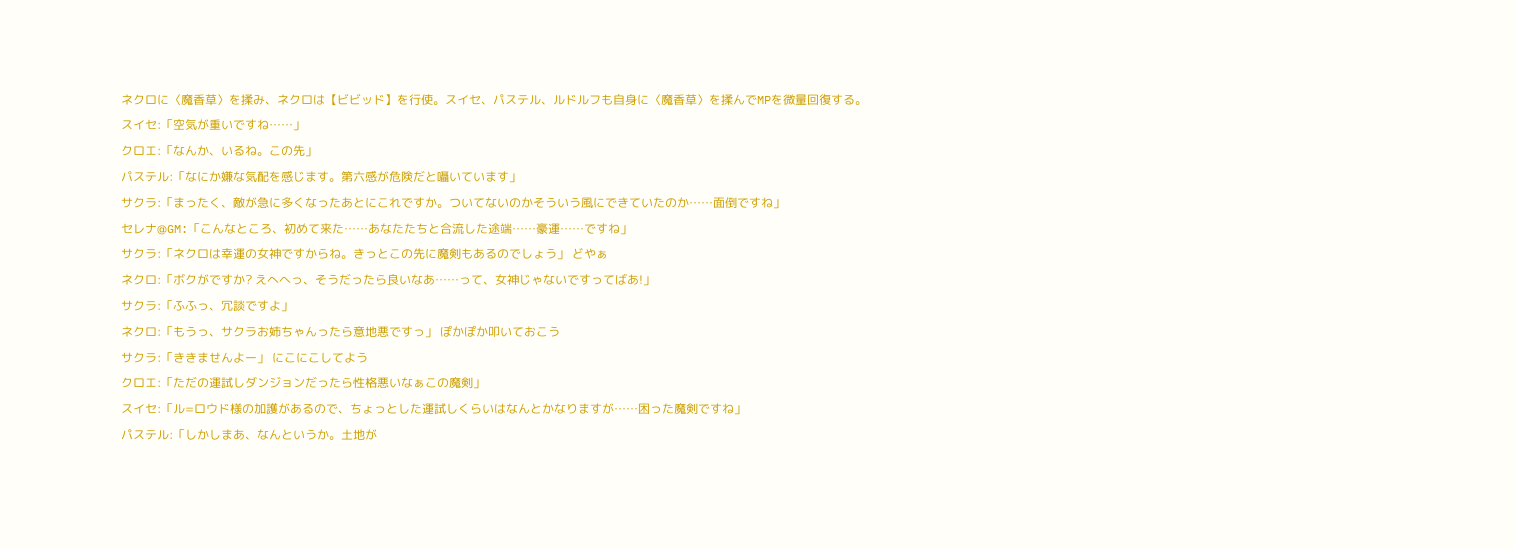ネクロに〈魔香草〉を揉み、ネクロは【ビビッド】を行使。スイセ、パステル、ルドルフも自身に〈魔香草〉を揉んでMPを微量回復する。
スイセ:「空気が重いですね……」
クロエ:「なんか、いるね。この先」
パステル:「なにか嫌な気配を感じます。第六感が危険だと囁いています」
サクラ:「まったく、敵が急に多くなったあとにこれですか。ついてないのかそういう風にできていたのか……面倒ですね」
セレナ@GM:「こんなところ、初めて来た……あなたたちと合流した途端……豪運……ですね」
サクラ:「ネクロは幸運の女神ですからね。きっとこの先に魔剣もあるのでしょう」 どやぁ
ネクロ:「ボクがですか? えへへっ、そうだったら良いなあ……って、女神じゃないですってばあ!」
サクラ:「ふふっ、冗談ですよ」
ネクロ:「もうっ、サクラお姉ちゃんったら意地悪ですっ」 ぽかぽか叩いておこう
サクラ:「ききませんよー」 にこにこしてよう
クロエ:「ただの運試しダンジョンだったら性格悪いなぁこの魔剣」
スイセ:「ル=ロウド様の加護があるので、ちょっとした運試しくらいはなんとかなりますが……困った魔剣ですね」
パステル:「しかしまあ、なんというか。土地が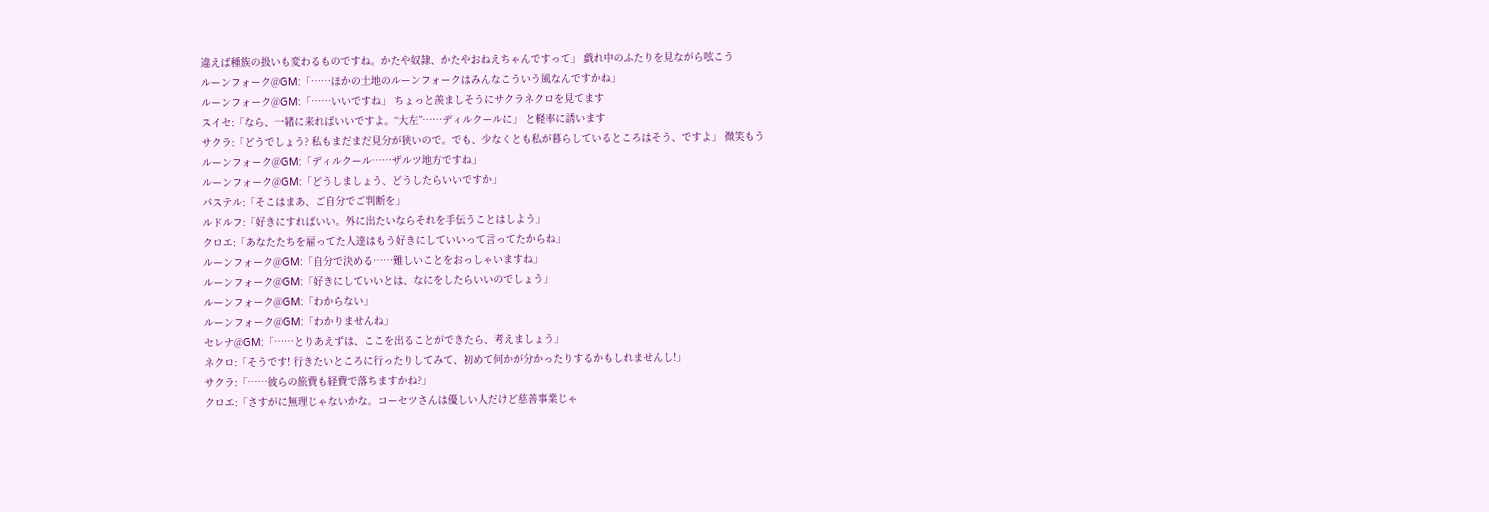違えば種族の扱いも変わるものですね。かたや奴隷、かたやおねえちゃんですって」 戯れ中のふたりを見ながら呟こう
ルーンフォーク@GM:「……ほかの土地のルーンフォークはみんなこういう風なんですかね」
ルーンフォーク@GM:「……いいですね」 ちょっと羨ましそうにサクラネクロを見てます
スイセ:「なら、一緒に来ればいいですよ。“大左”……ディルクールに」 と軽率に誘います
サクラ:「どうでしょう? 私もまだまだ見分が狭いので。でも、少なくとも私が暮らしているところはそう、ですよ」 微笑もう
ルーンフォーク@GM:「ディルクール……ザルツ地方ですね」
ルーンフォーク@GM:「どうしましょう、どうしたらいいですか」
パステル:「そこはまあ、ご自分でご判断を」
ルドルフ:「好きにすればいい。外に出たいならそれを手伝うことはしよう」
クロエ:「あなたたちを雇ってた人達はもう好きにしていいって言ってたからね」
ルーンフォーク@GM:「自分で決める……難しいことをおっしゃいますね」
ルーンフォーク@GM:「好きにしていいとは、なにをしたらいいのでしょう」
ルーンフォーク@GM:「わからない」
ルーンフォーク@GM:「わかりませんね」
セレナ@GM:「……とりあえずは、ここを出ることができたら、考えましょう」
ネクロ:「そうです! 行きたいところに行ったりしてみて、初めて何かが分かったりするかもしれませんし!」
サクラ:「……彼らの旅費も経費で落ちますかね?」
クロエ:「さすがに無理じゃないかな。コーセツさんは優しい人だけど慈善事業じゃ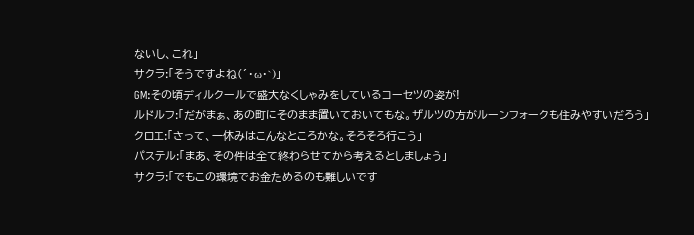ないし、これ」
サクラ:「そうですよね(´・ω・`)」
GM:その頃ディルクールで盛大なくしゃみをしているコーセツの姿が!
ルドルフ:「だがまぁ、あの町にそのまま置いておいてもな。ザルツの方がルーンフォークも住みやすいだろう」
クロエ:「さって、一休みはこんなところかな。そろそろ行こう」
パステル:「まあ、その件は全て終わらせてから考えるとしましょう」
サクラ:「でもこの環境でお金ためるのも難しいです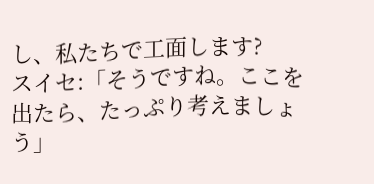し、私たちで工面します?
スイセ:「そうですね。ここを出たら、たっぷり考えましょう」